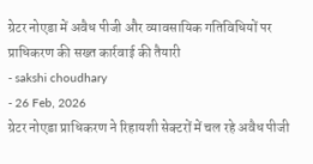ग्रेटर नोएडा में अवैध पीजी और व्यावसायिक गतिविधियों पर प्राधिकरण की सख्त कार्रवाई की तैयारी
- sakshi choudhary
- 26 Feb, 2026
ग्रेटर नोएडा प्राधिकरण ने रिहायशी सेक्टरों में चल रहे अवैध पीजी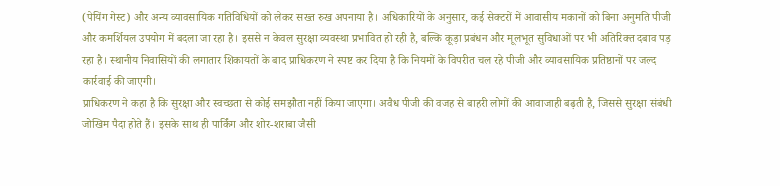(पेयिंग गेस्ट) और अन्य व्यावसायिक गतिविधियों को लेकर सख्त रुख अपनाया है। अधिकारियों के अनुसार, कई सेक्टरों में आवासीय मकानों को बिना अनुमति पीजी और कमर्शियल उपयोग में बदला जा रहा है। इससे न केवल सुरक्षा व्यवस्था प्रभावित हो रही है, बल्कि कूड़ा प्रबंधन और मूलभूत सुविधाओं पर भी अतिरिक्त दबाव पड़ रहा है। स्थानीय निवासियों की लगातार शिकायतों के बाद प्राधिकरण ने स्पष्ट कर दिया है कि नियमों के विपरीत चल रहे पीजी और व्यावसायिक प्रतिष्ठानों पर जल्द कार्रवाई की जाएगी।
प्राधिकरण ने कहा है कि सुरक्षा और स्वच्छता से कोई समझौता नहीं किया जाएगा। अवैध पीजी की वजह से बाहरी लोगों की आवाजाही बढ़ती है, जिससे सुरक्षा संबंधी जोखिम पैदा होते हैं। इसके साथ ही पार्किंग और शोर-शराबा जैसी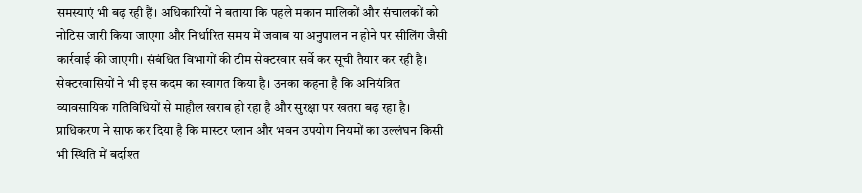समस्याएं भी बढ़ रही हैं। अधिकारियों ने बताया कि पहले मकान मालिकों और संचालकों को नोटिस जारी किया जाएगा और निर्धारित समय में जवाब या अनुपालन न होने पर सीलिंग जैसी कार्रवाई की जाएगी। संबंधित विभागों की टीम सेक्टरवार सर्वे कर सूची तैयार कर रही है।
सेक्टरवासियों ने भी इस कदम का स्वागत किया है। उनका कहना है कि अनियंत्रित व्यावसायिक गतिविधियों से माहौल खराब हो रहा है और सुरक्षा पर खतरा बढ़ रहा है। प्राधिकरण ने साफ कर दिया है कि मास्टर प्लान और भवन उपयोग नियमों का उल्लंघन किसी भी स्थिति में बर्दाश्त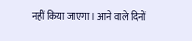नहीं किया जाएगा। आने वाले दिनों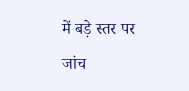में बड़े स्तर पर जांच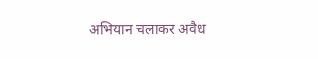अभियान चलाकर अवैध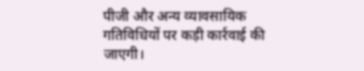पीजी और अन्य व्यावसायिक गतिविधियों पर कड़ी कार्रवाई की जाएगी।